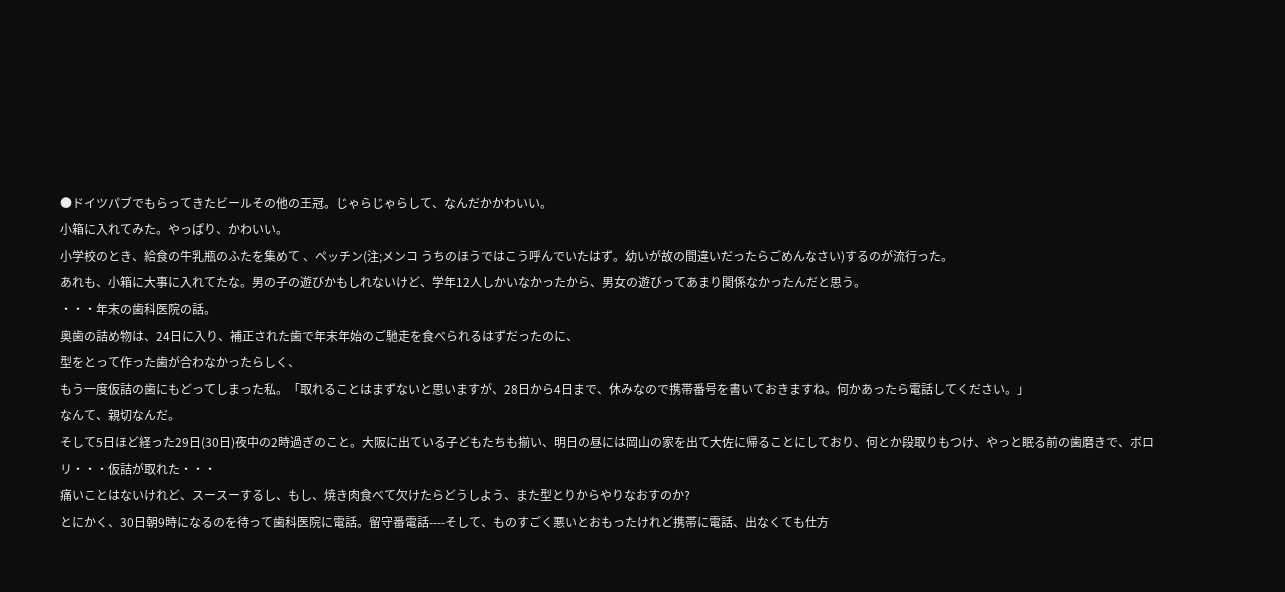●ドイツパブでもらってきたビールその他の王冠。じゃらじゃらして、なんだかかわいい。
小箱に入れてみた。やっぱり、かわいい。
小学校のとき、給食の牛乳瓶のふたを集めて 、ペッチン(注;メンコ うちのほうではこう呼んでいたはず。幼いが故の間違いだったらごめんなさい)するのが流行った。
あれも、小箱に大事に入れてたな。男の子の遊びかもしれないけど、学年12人しかいなかったから、男女の遊びってあまり関係なかったんだと思う。
・・・年末の歯科医院の話。
奥歯の詰め物は、24日に入り、補正された歯で年末年始のご馳走を食べられるはずだったのに、
型をとって作った歯が合わなかったらしく、
もう一度仮詰の歯にもどってしまった私。「取れることはまずないと思いますが、28日から4日まで、休みなので携帯番号を書いておきますね。何かあったら電話してください。」
なんて、親切なんだ。
そして5日ほど経った29日(30日)夜中の2時過ぎのこと。大阪に出ている子どもたちも揃い、明日の昼には岡山の家を出て大佐に帰ることにしており、何とか段取りもつけ、やっと眠る前の歯磨きで、ボロリ・・・仮詰が取れた・・・
痛いことはないけれど、スースーするし、もし、焼き肉食べて欠けたらどうしよう、また型とりからやりなおすのか?
とにかく、30日朝9時になるのを待って歯科医院に電話。留守番電話----そして、ものすごく悪いとおもったけれど携帯に電話、出なくても仕方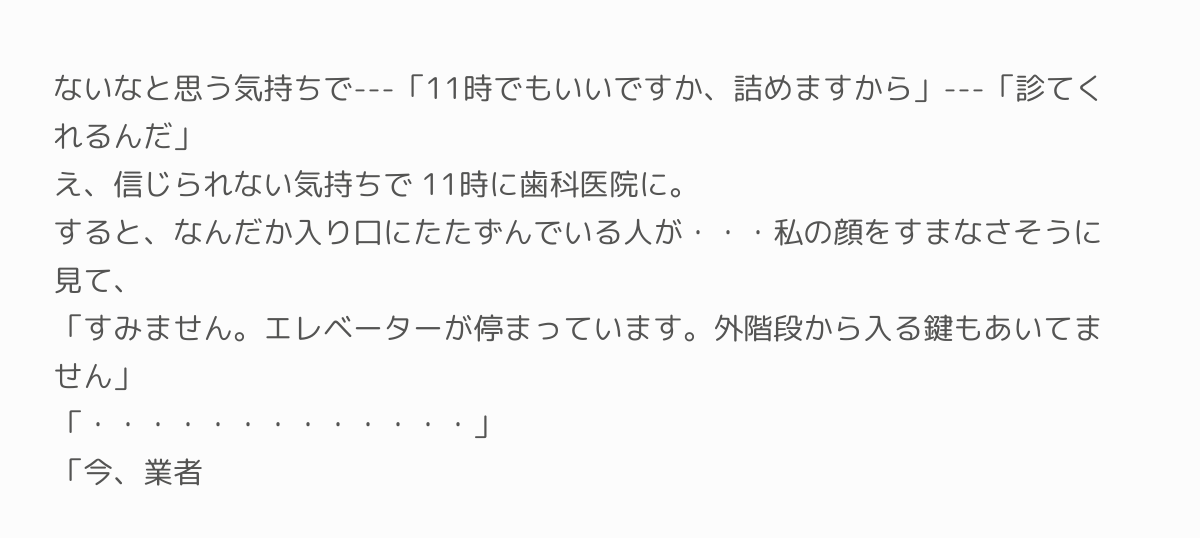ないなと思う気持ちで---「11時でもいいですか、詰めますから」---「診てくれるんだ」
え、信じられない気持ちで 11時に歯科医院に。
すると、なんだか入り口にたたずんでいる人が・・・私の顔をすまなさそうに見て、
「すみません。エレベーターが停まっています。外階段から入る鍵もあいてません」
「・・・・・・・・・・・・・」
「今、業者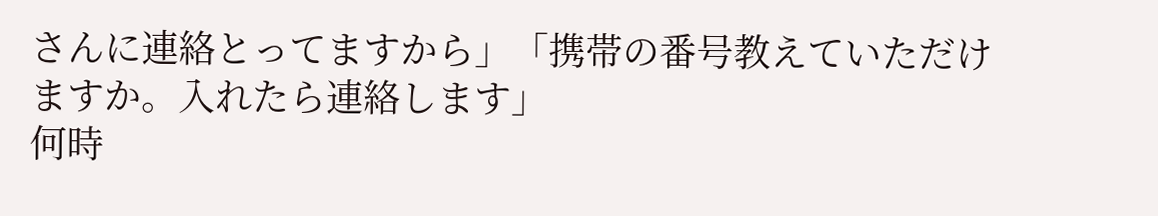さんに連絡とってますから」「携帯の番号教えていただけますか。入れたら連絡します」
何時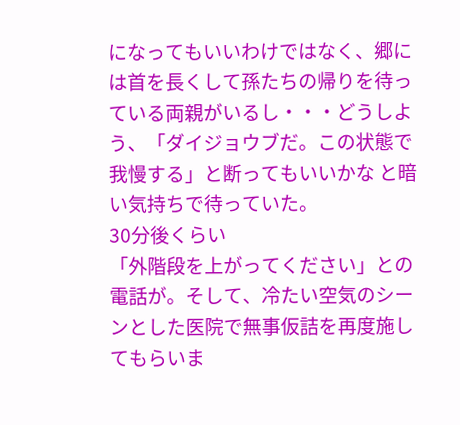になってもいいわけではなく、郷には首を長くして孫たちの帰りを待っている両親がいるし・・・どうしよう、「ダイジョウブだ。この状態で我慢する」と断ってもいいかな と暗い気持ちで待っていた。
30分後くらい
「外階段を上がってください」との電話が。そして、冷たい空気のシーンとした医院で無事仮詰を再度施してもらいま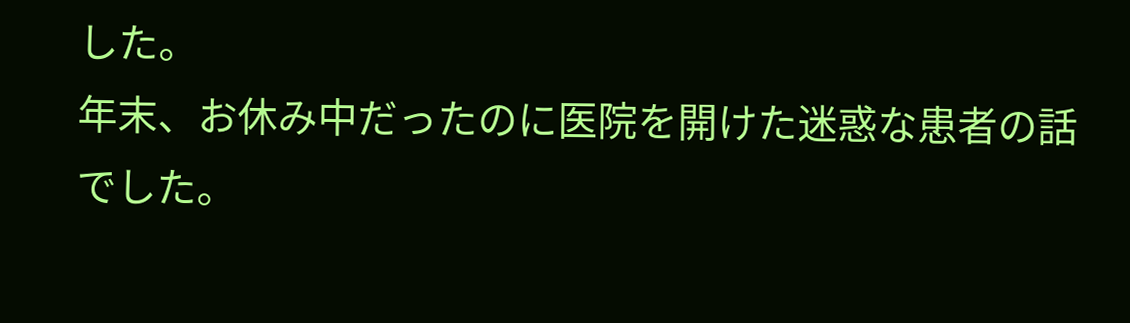した。
年末、お休み中だったのに医院を開けた迷惑な患者の話でした。